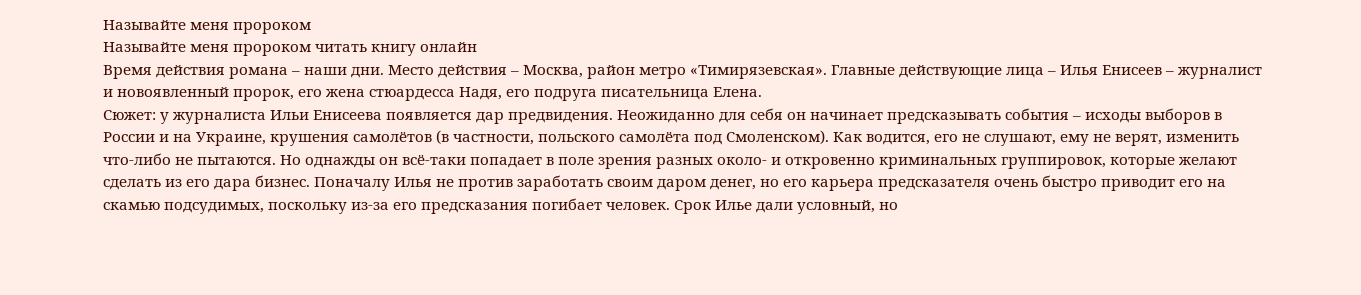Называйте меня пророком
Называйте меня пророком читать книгу онлайн
Время действия романа – наши дни. Место действия – Москва, район метро «Тимирязевская». Главные действующие лица – Илья Енисеев – журналист и новоявленный пророк, его жена стюардесса Надя, его подруга писательница Елена.
Сюжет: у журналиста Ильи Енисеева появляется дар предвидения. Неожиданно для себя он начинает предсказывать события – исходы выборов в России и на Украине, крушения самолётов (в частности, польского самолёта под Смоленском). Как водится, его не слушают, ему не верят, изменить что-либо не пытаются. Но однажды он всё-таки попадает в поле зрения разных около- и откровенно криминальных группировок, которые желают сделать из его дара бизнес. Поначалу Илья не против заработать своим даром денег, но его карьера предсказателя очень быстро приводит его на скамью подсудимых, поскольку из-за его предсказания погибает человек. Срок Илье дали условный, но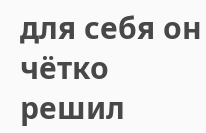для себя он чётко решил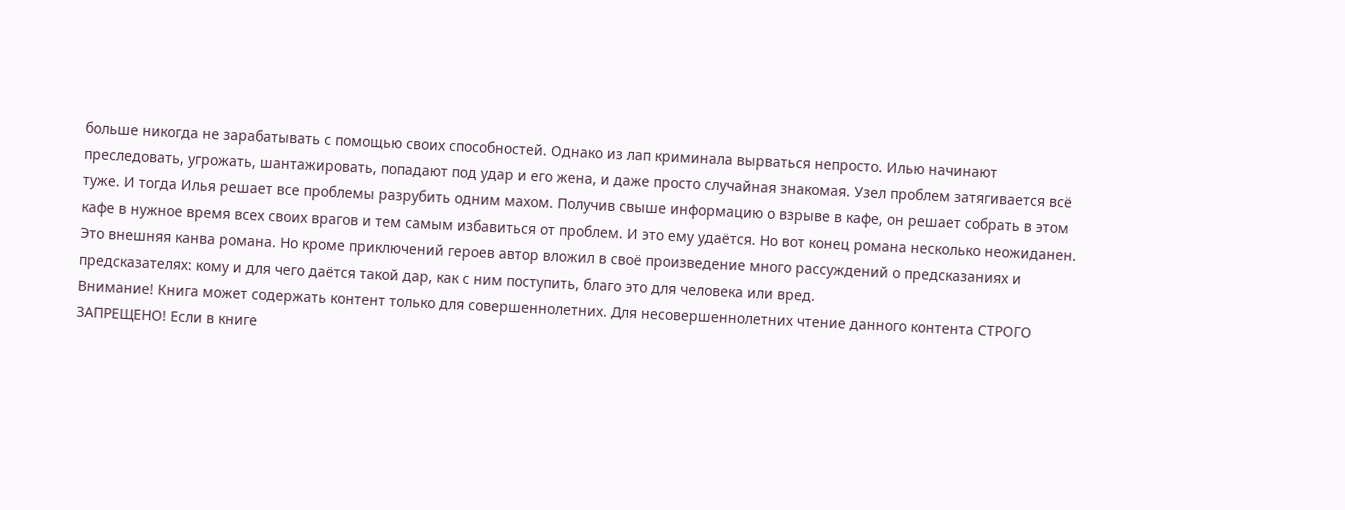больше никогда не зарабатывать с помощью своих способностей. Однако из лап криминала вырваться непросто. Илью начинают преследовать, угрожать, шантажировать, попадают под удар и его жена, и даже просто случайная знакомая. Узел проблем затягивается всё туже. И тогда Илья решает все проблемы разрубить одним махом. Получив свыше информацию о взрыве в кафе, он решает собрать в этом кафе в нужное время всех своих врагов и тем самым избавиться от проблем. И это ему удаётся. Но вот конец романа несколько неожиданен.
Это внешняя канва романа. Но кроме приключений героев автор вложил в своё произведение много рассуждений о предсказаниях и предсказателях: кому и для чего даётся такой дар, как с ним поступить, благо это для человека или вред.
Внимание! Книга может содержать контент только для совершеннолетних. Для несовершеннолетних чтение данного контента СТРОГО ЗАПРЕЩЕНО! Если в книге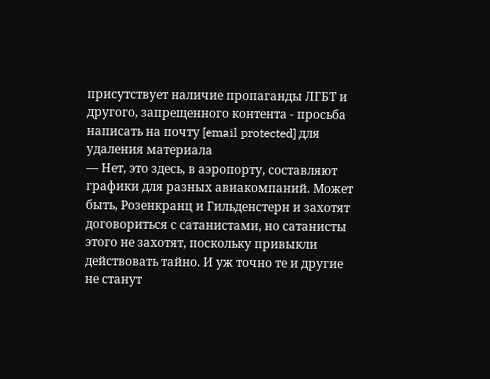присутствует наличие пропаганды ЛГБТ и другого, запрещенного контента - просьба написать на почту [email protected] для удаления материала
— Нет, это здесь, в аэропорту, составляют графики для разных авиакомпаний. Может быть, Розенкранц и Гильденстерн и захотят договориться с сатанистами, но сатанисты этого не захотят, поскольку привыкли действовать тайно. И уж точно те и другие не станут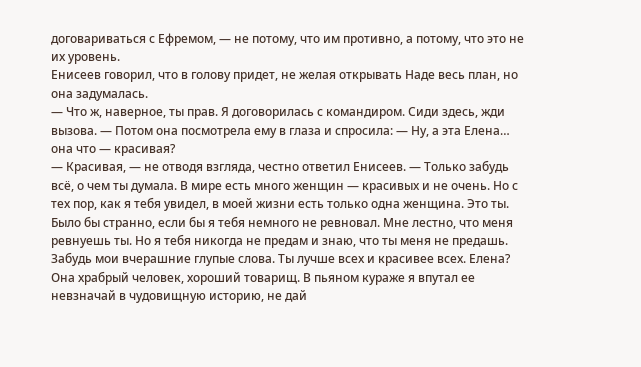договариваться с Ефремом, — не потому, что им противно, а потому, что это не их уровень.
Енисеев говорил, что в голову придет, не желая открывать Наде весь план, но она задумалась.
— Что ж, наверное, ты прав. Я договорилась с командиром. Сиди здесь, жди вызова. — Потом она посмотрела ему в глаза и спросила: — Ну, а эта Елена… она что — красивая?
— Красивая, — не отводя взгляда, честно ответил Енисеев. — Только забудь всё, о чем ты думала. В мире есть много женщин — красивых и не очень. Но с тех пор, как я тебя увидел, в моей жизни есть только одна женщина. Это ты. Было бы странно, если бы я тебя немного не ревновал. Мне лестно, что меня ревнуешь ты. Но я тебя никогда не предам и знаю, что ты меня не предашь. Забудь мои вчерашние глупые слова. Ты лучше всех и красивее всех. Елена? Она храбрый человек, хороший товарищ. В пьяном кураже я впутал ее невзначай в чудовищную историю, не дай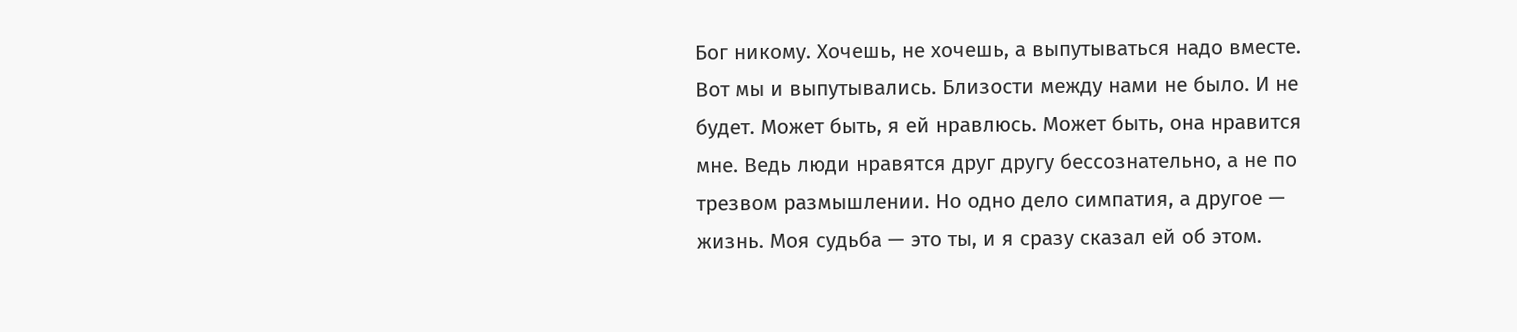Бог никому. Хочешь, не хочешь, а выпутываться надо вместе. Вот мы и выпутывались. Близости между нами не было. И не будет. Может быть, я ей нравлюсь. Может быть, она нравится мне. Ведь люди нравятся друг другу бессознательно, а не по трезвом размышлении. Но одно дело симпатия, а другое — жизнь. Моя судьба — это ты, и я сразу сказал ей об этом.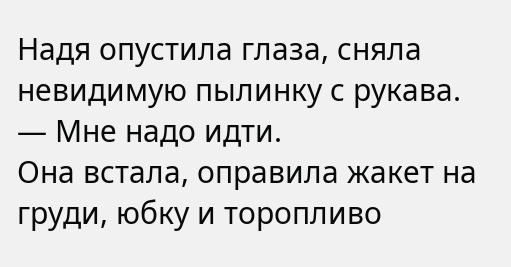Надя опустила глаза, сняла невидимую пылинку с рукава.
— Мне надо идти.
Она встала, оправила жакет на груди, юбку и торопливо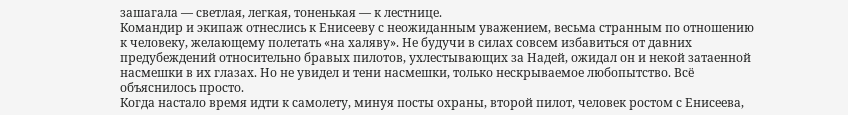зашагала — светлая, легкая, тоненькая — к лестнице.
Командир и экипаж отнеслись к Енисееву с неожиданным уважением, весьма странным по отношению к человеку, желающему полетать «на халяву». Не будучи в силах совсем избавиться от давних предубеждений относительно бравых пилотов, ухлестывающих за Надей, ожидал он и некой затаенной насмешки в их глазах. Но не увидел и тени насмешки, только нескрываемое любопытство. Всё объяснилось просто.
Когда настало время идти к самолету, минуя посты охраны, второй пилот, человек ростом с Енисеева,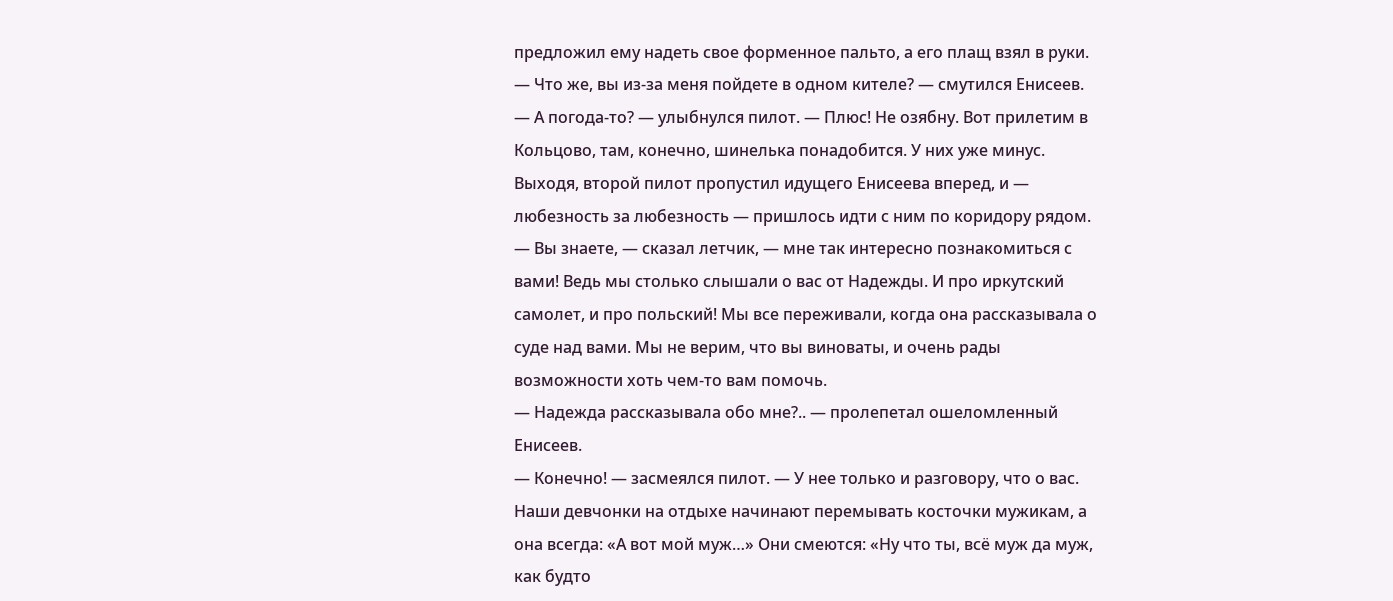предложил ему надеть свое форменное пальто, а его плащ взял в руки.
— Что же, вы из-за меня пойдете в одном кителе? — смутился Енисеев.
— А погода-то? — улыбнулся пилот. — Плюс! Не озябну. Вот прилетим в Кольцово, там, конечно, шинелька понадобится. У них уже минус.
Выходя, второй пилот пропустил идущего Енисеева вперед, и — любезность за любезность — пришлось идти с ним по коридору рядом.
— Вы знаете, — сказал летчик, — мне так интересно познакомиться с вами! Ведь мы столько слышали о вас от Надежды. И про иркутский самолет, и про польский! Мы все переживали, когда она рассказывала о суде над вами. Мы не верим, что вы виноваты, и очень рады возможности хоть чем-то вам помочь.
— Надежда рассказывала обо мне?.. — пролепетал ошеломленный Енисеев.
— Конечно! — засмеялся пилот. — У нее только и разговору, что о вас. Наши девчонки на отдыхе начинают перемывать косточки мужикам, а она всегда: «А вот мой муж…» Они смеются: «Ну что ты, всё муж да муж, как будто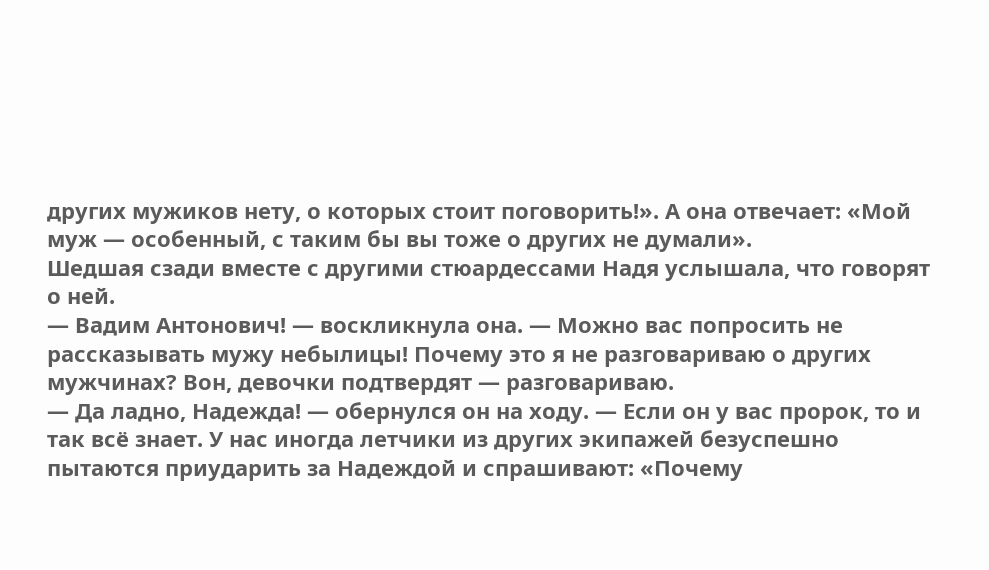других мужиков нету, о которых стоит поговорить!». А она отвечает: «Мой муж — особенный, с таким бы вы тоже о других не думали».
Шедшая сзади вместе с другими стюардессами Надя услышала, что говорят о ней.
— Вадим Антонович! — воскликнула она. — Можно вас попросить не рассказывать мужу небылицы! Почему это я не разговариваю о других мужчинах? Вон, девочки подтвердят — разговариваю.
— Да ладно, Надежда! — обернулся он на ходу. — Если он у вас пророк, то и так всё знает. У нас иногда летчики из других экипажей безуспешно пытаются приударить за Надеждой и спрашивают: «Почему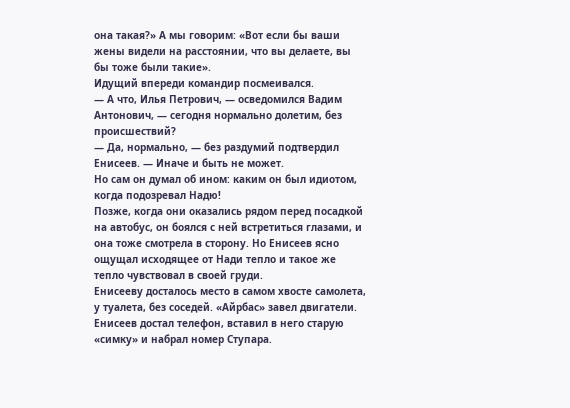она такая?» А мы говорим: «Вот если бы ваши жены видели на расстоянии, что вы делаете, вы бы тоже были такие».
Идущий впереди командир посмеивался.
— А что, Илья Петрович, — осведомился Вадим Антонович, — сегодня нормально долетим, без происшествий?
— Да, нормально, — без раздумий подтвердил Енисеев. — Иначе и быть не может.
Но сам он думал об ином: каким он был идиотом, когда подозревал Надю!
Позже, когда они оказались рядом перед посадкой на автобус, он боялся с ней встретиться глазами, и она тоже смотрела в сторону. Но Енисеев ясно ощущал исходящее от Нади тепло и такое же тепло чувствовал в своей груди.
Енисееву досталось место в самом хвосте самолета, у туалета, без соседей. «Айрбас» завел двигатели. Енисеев достал телефон, вставил в него старую «симку» и набрал номер Ступара.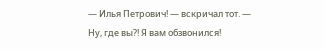— Илья Петрович! — вскричал тот. — Ну, где вы?! Я вам обзвонился!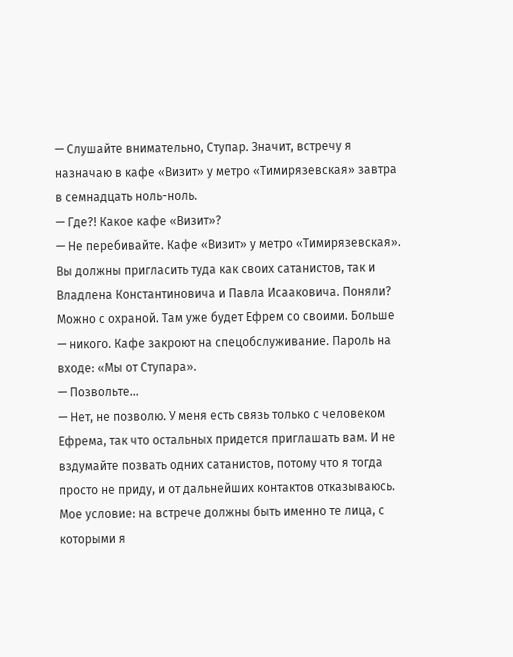— Слушайте внимательно, Ступар. Значит, встречу я назначаю в кафе «Визит» у метро «Тимирязевская» завтра в семнадцать ноль-ноль.
— Где?! Какое кафе «Визит»?
— Не перебивайте. Кафе «Визит» у метро «Тимирязевская». Вы должны пригласить туда как своих сатанистов, так и Владлена Константиновича и Павла Исааковича. Поняли? Можно с охраной. Там уже будет Ефрем со своими. Больше — никого. Кафе закроют на спецобслуживание. Пароль на входе: «Мы от Ступара».
— Позвольте…
— Нет, не позволю. У меня есть связь только с человеком Ефрема, так что остальных придется приглашать вам. И не вздумайте позвать одних сатанистов, потому что я тогда просто не приду, и от дальнейших контактов отказываюсь. Мое условие: на встрече должны быть именно те лица, с которыми я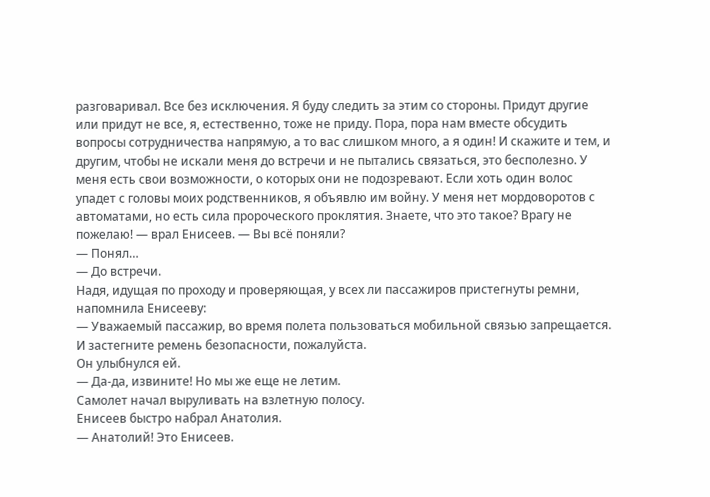разговаривал. Все без исключения. Я буду следить за этим со стороны. Придут другие или придут не все, я, естественно, тоже не приду. Пора, пора нам вместе обсудить вопросы сотрудничества напрямую, а то вас слишком много, а я один! И скажите и тем, и другим, чтобы не искали меня до встречи и не пытались связаться, это бесполезно. У меня есть свои возможности, о которых они не подозревают. Если хоть один волос упадет с головы моих родственников, я объявлю им войну. У меня нет мордоворотов с автоматами, но есть сила пророческого проклятия. Знаете, что это такое? Врагу не пожелаю! — врал Енисеев. — Вы всё поняли?
— Понял…
— До встречи.
Надя, идущая по проходу и проверяющая, у всех ли пассажиров пристегнуты ремни, напомнила Енисееву:
— Уважаемый пассажир, во время полета пользоваться мобильной связью запрещается. И застегните ремень безопасности, пожалуйста.
Он улыбнулся ей.
— Да-да, извините! Но мы же еще не летим.
Самолет начал выруливать на взлетную полосу.
Енисеев быстро набрал Анатолия.
— Анатолий! Это Енисеев.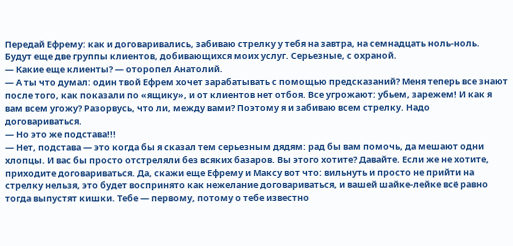Передай Ефрему: как и договаривались, забиваю стрелку у тебя на завтра, на семнадцать ноль-ноль. Будут еще две группы клиентов, добивающихся моих услуг. Серьезные, с охраной.
— Какие еще клиенты? — оторопел Анатолий.
— А ты что думал: один твой Ефрем хочет зарабатывать с помощью предсказаний? Меня теперь все знают после того, как показали по «ящику», и от клиентов нет отбоя. Все угрожают: убьем, зарежем! И как я вам всем угожу? Разорвусь, что ли, между вами? Поэтому я и забиваю всем стрелку. Надо договариваться.
— Но это же подстава!!!
— Нет, подстава — это когда бы я сказал тем серьезным дядям: рад бы вам помочь, да мешают одни хлопцы. И вас бы просто отстреляли без всяких базаров. Вы этого хотите? Давайте. Если же не хотите, приходите договариваться. Да, скажи еще Ефрему и Максу вот что: вильнуть и просто не прийти на стрелку нельзя, это будет воспринято как нежелание договариваться, и вашей шайке-лейке всё равно тогда выпустят кишки. Тебе — первому, потому о тебе известно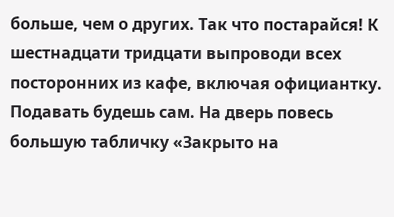больше, чем о других. Так что постарайся! К шестнадцати тридцати выпроводи всех посторонних из кафе, включая официантку. Подавать будешь сам. На дверь повесь большую табличку «Закрыто на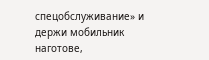спецобслуживание» и держи мобильник наготове,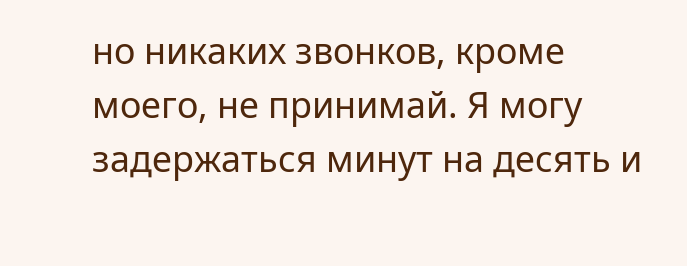но никаких звонков, кроме моего, не принимай. Я могу задержаться минут на десять и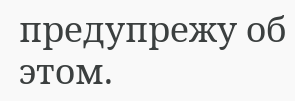предупрежу об этом.